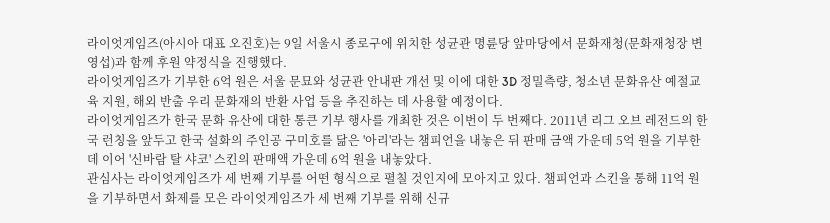라이엇게임즈(아시아 대표 오진호)는 9일 서울시 종로구에 위치한 성균관 명륜당 앞마당에서 문화재청(문화재청장 변영섭)과 함께 후원 약정식을 진행했다.
라이엇게임즈가 기부한 6억 원은 서울 문묘와 성균관 안내판 개선 및 이에 대한 3D 정밀측량, 청소년 문화유산 예절교육 지원, 해외 반출 우리 문화재의 반환 사업 등을 추진하는 데 사용할 예정이다.
라이엇게임즈가 한국 문화 유산에 대한 통큰 기부 행사를 개최한 것은 이번이 두 번째다. 2011년 리그 오브 레전드의 한국 런칭을 앞두고 한국 설화의 주인공 구미호를 닮은 '아리'라는 챔피언을 내놓은 뒤 판매 금액 가운데 5억 원을 기부한 데 이어 '신바람 탈 샤코' 스킨의 판매액 가운데 6억 원을 내놓았다.
관심사는 라이엇게임즈가 세 번째 기부를 어떤 형식으로 펼칠 것인지에 모아지고 있다. 챔피언과 스킨을 통해 11억 원을 기부하면서 화제를 모은 라이엇게임즈가 세 번째 기부를 위해 신규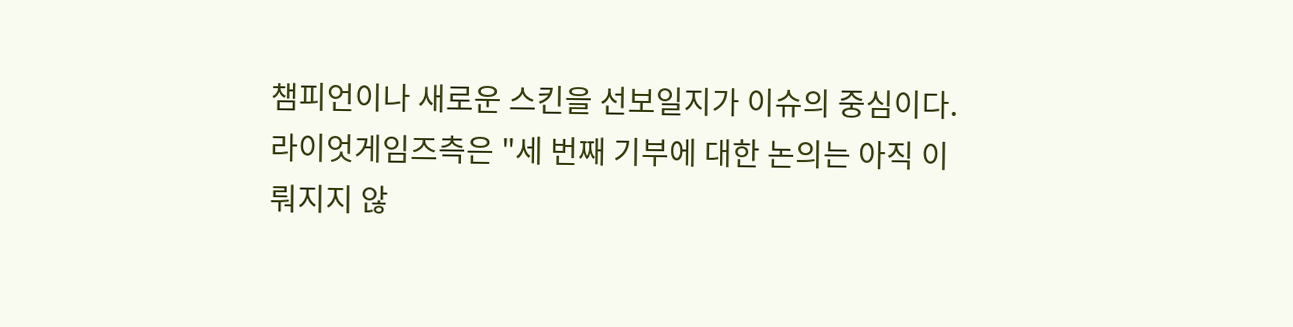챔피언이나 새로운 스킨을 선보일지가 이슈의 중심이다.
라이엇게임즈측은 "세 번째 기부에 대한 논의는 아직 이뤄지지 않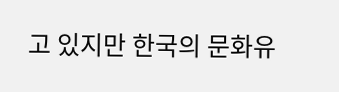고 있지만 한국의 문화유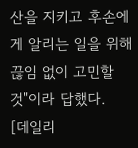산을 지키고 후손에게 알리는 일을 위해 끊임 없이 고민할 것"이라 답했다.
[데일리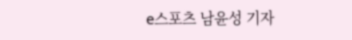e스포츠 남윤성 기자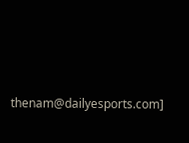thenam@dailyesports.com]